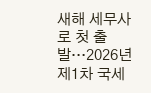새해 세무사로 첫 출발…2026년 제1차 국세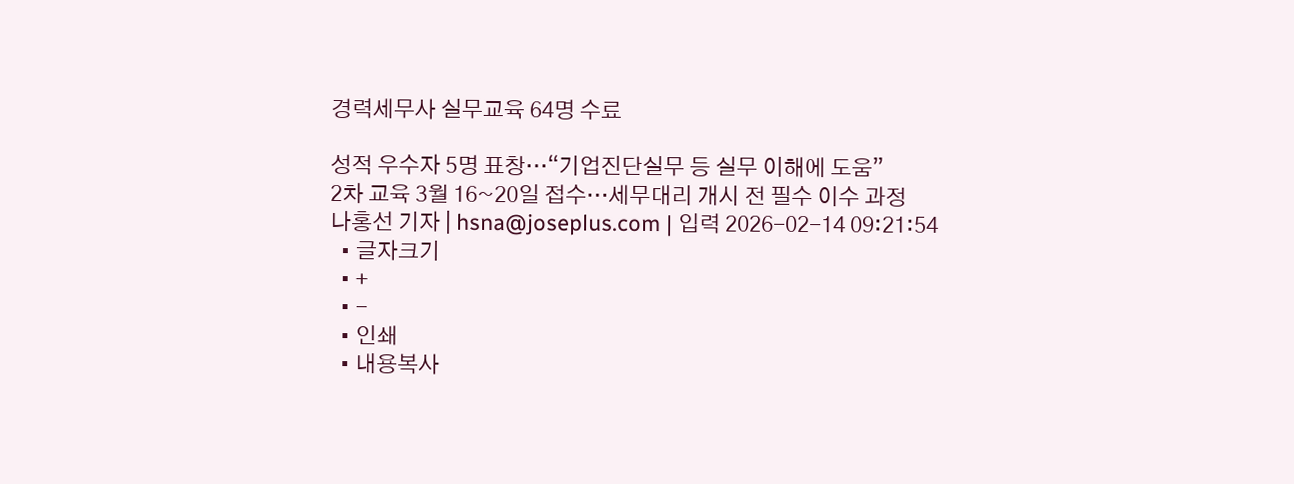경력세무사 실무교육 64명 수료

성적 우수자 5명 표창…“기업진단실무 등 실무 이해에 도움”
2차 교육 3월 16~20일 접수…세무대리 개시 전 필수 이수 과정
나홍선 기자 | hsna@joseplus.com | 입력 2026-02-14 09:21:54
  • 글자크기
  • +
  • -
  • 인쇄
  • 내용복사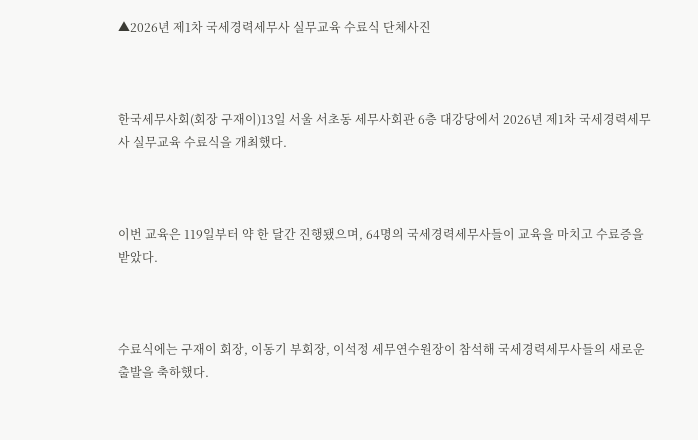▲2026년 제1차 국세경력세무사 실무교육 수료식 단체사진



한국세무사회(회장 구재이)13일 서울 서초동 세무사회관 6층 대강당에서 2026년 제1차 국세경력세무사 실무교육 수료식을 개최했다.



이번 교육은 119일부터 약 한 달간 진행됐으며, 64명의 국세경력세무사들이 교육을 마치고 수료증을 받았다.



수료식에는 구재이 회장, 이동기 부회장, 이석정 세무연수원장이 참석해 국세경력세무사들의 새로운 출발을 축하했다.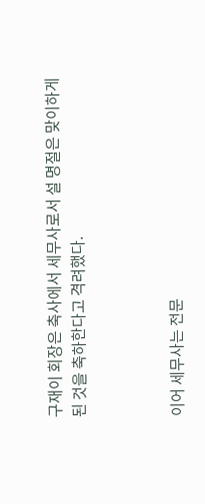구재이 회장은 축사에서 세무사로서 설 명절은 맞이하게 된 것을 축하한다고 격려했다.



이어 세무사는 전문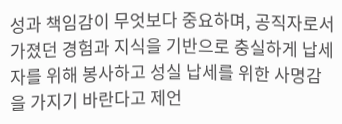성과 책임감이 무엇보다 중요하며, 공직자로서 가졌던 경험과 지식을 기반으로 충실하게 납세자를 위해 봉사하고 성실 납세를 위한 사명감을 가지기 바란다고 제언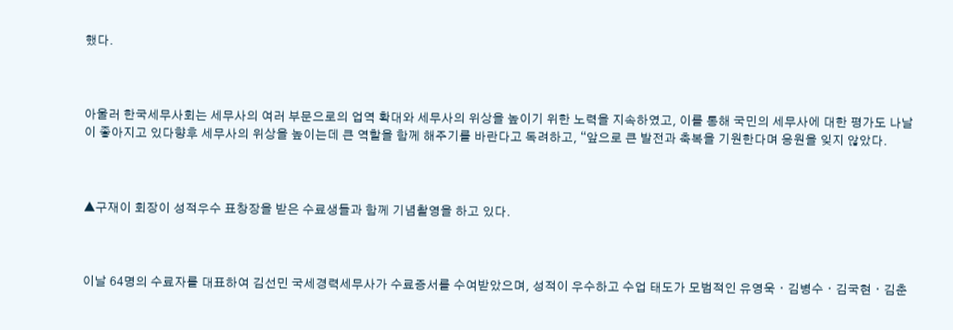했다.



아울러 한국세무사회는 세무사의 여러 부문으로의 업역 확대와 세무사의 위상을 높이기 위한 노력을 지속하였고, 이를 통해 국민의 세무사에 대한 평가도 나날이 좋아지고 있다향후 세무사의 위상을 높이는데 큰 역할을 함께 해주기를 바란다고 독려하고, “앞으로 큰 발전과 축복을 기원한다며 응원을 잊지 않았다.



▲구재이 회장이 성적우수 표창장을 받은 수료생들과 함께 기념촬영을 하고 있다.



이날 64명의 수료자를 대표하여 김선민 국세경력세무사가 수료증서를 수여받았으며, 성적이 우수하고 수업 태도가 모범적인 유영욱ㆍ김병수ㆍ김국현ㆍ김춘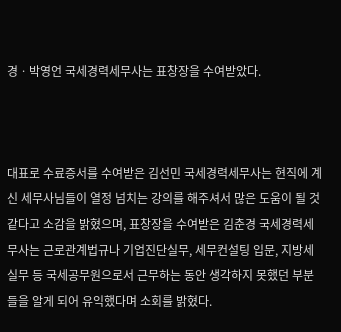경ㆍ박영언 국세경력세무사는 표창장을 수여받았다.



대표로 수료증서를 수여받은 김선민 국세경력세무사는 현직에 계신 세무사님들이 열정 넘치는 강의를 해주셔서 많은 도움이 될 것 같다고 소감을 밝혔으며, 표창장을 수여받은 김춘경 국세경력세무사는 근로관계법규나 기업진단실무, 세무컨설팅 입문, 지방세 실무 등 국세공무원으로서 근무하는 동안 생각하지 못했던 부분들을 알게 되어 유익했다며 소회를 밝혔다.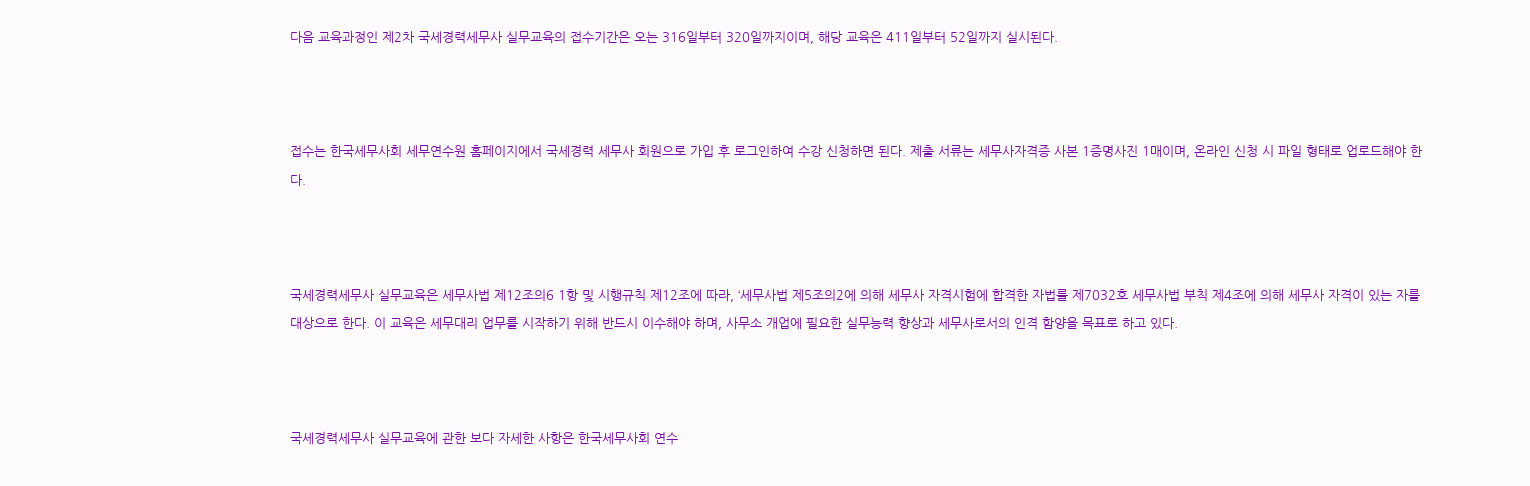다음 교육과정인 제2차 국세경력세무사 실무교육의 접수기간은 오는 316일부터 320일까지이며, 해당 교육은 411일부터 52일까지 실시된다.



접수는 한국세무사회 세무연수원 홈페이지에서 국세경력 세무사 회원으로 가입 후 로그인하여 수강 신청하면 된다. 제출 서류는 세무사자격증 사본 1증명사진 1매이며, 온라인 신청 시 파일 형태로 업로드해야 한다.



국세경력세무사 실무교육은 세무사법 제12조의6 1항 및 시행규칙 제12조에 따라, ‘세무사법 제5조의2에 의해 세무사 자격시험에 합격한 자법률 제7032호 세무사법 부칙 제4조에 의해 세무사 자격이 있는 자를 대상으로 한다. 이 교육은 세무대리 업무를 시작하기 위해 반드시 이수해야 하며, 사무소 개업에 필요한 실무능력 향상과 세무사로서의 인격 함양을 목표로 하고 있다.



국세경력세무사 실무교육에 관한 보다 자세한 사항은 한국세무사회 연수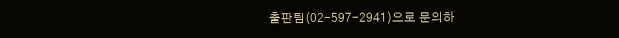출판팀(02-597-2941)으로 문의하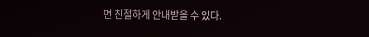면 친절하게 안내받을 수 있다.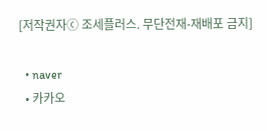[저작권자ⓒ 조세플러스. 무단전재-재배포 금지]

  • naver
  • 카카오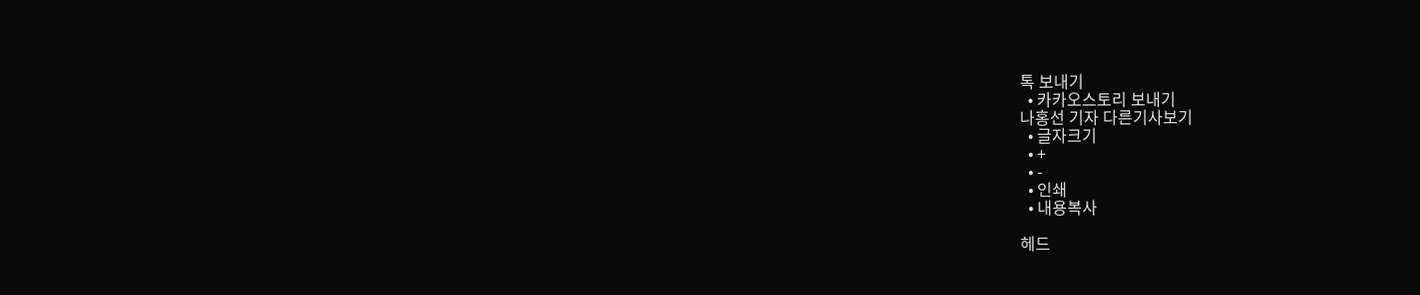톡 보내기
  • 카카오스토리 보내기
나홍선 기자 다른기사보기
  • 글자크기
  • +
  • -
  • 인쇄
  • 내용복사

헤드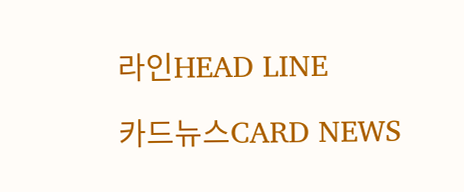라인HEAD LINE

카드뉴스CARD NEWS